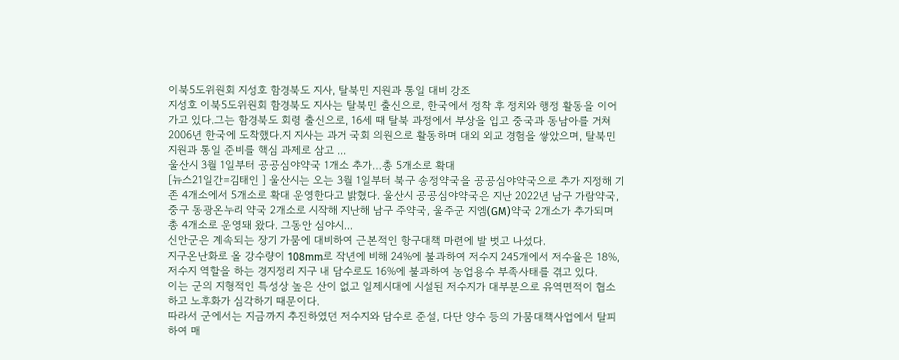이북5도위원회 지성호 함경북도 지사, 탈북민 지원과 통일 대비 강조
지성호 이북5도위원회 함경북도 지사는 탈북민 출신으로, 한국에서 정착 후 정치와 행정 활동을 이어가고 있다.그는 함경북도 회령 출신으로, 16세 때 탈북 과정에서 부상을 입고 중국과 동남아를 거쳐 2006년 한국에 도착했다.지 지사는 과거 국회 의원으로 활동하며 대외 외교 경험을 쌓았으며, 탈북민 지원과 통일 준비를 핵심 과제로 삼고 ...
울산시 3월 1일부터 공공심야약국 1개소 추가…총 5개소로 확대
[뉴스21일간=김태인 ] 울산시는 오는 3월 1일부터 북구 송정약국을 공공심야약국으로 추가 지정해 기존 4개소에서 5개소로 확대 운영한다고 밝혔다. 울산시 공공심야약국은 지난 2022년 남구 가람약국, 중구 동광온누리 약국 2개소로 시작해 지난해 남구 주약국, 울주군 지엠(GM)약국 2개소가 추가되며 총 4개소로 운영돼 왔다. 그동안 심야시...
신안군은 계속되는 장기 가뭄에 대비하여 근본적인 항구대책 마련에 발 벗고 나섰다.
지구온난화로 올 강수량이 108mm로 작년에 비해 24%에 불과하여 저수지 245개에서 저수율은 18%, 저수지 역할을 하는 경지정리 지구 내 담수로도 16%에 불과하여 농업용수 부족사태를 겪고 있다.
이는 군의 지형적인 특성상 높은 산이 없고 일제시대에 시설된 저수지가 대부분으로 유역면적이 협소하고 노후화가 심각하기 때문이다.
따라서 군에서는 지금까지 추진하였던 저수지와 담수로 준설, 다단 양수 등의 가뭄대책사업에서 탈피하여 매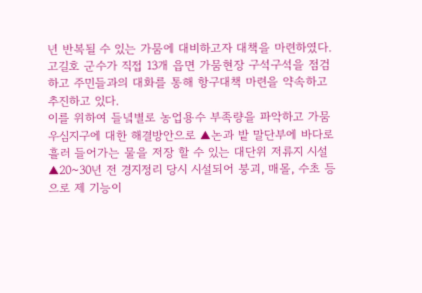년 반복될 수 있는 가뭄에 대비하고자 대책을 마련하였다.
고길호 군수가 직접 13개 읍면 가뭄현장 구석구석을 점검하고 주민들과의 대화를 통해 항구대책 마련을 약속하고 추진하고 있다.
이를 위하여 들녘별로 농업용수 부족량을 파악하고 가뭄 우심지구에 대한 해결방안으로 ▲논과 밭 말단부에 바다로 흘러 들어가는 물을 저장 할 수 있는 대단위 저류지 시설 ▲20~30년 전 경지정리 당시 시설되어 붕괴, 매몰, 수초 등으로 제 기능이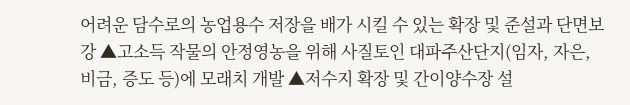어려운 담수로의 농업용수 저장을 배가 시킬 수 있는 확장 및 준설과 단면보강 ▲고소득 작물의 안정영농을 위해 사질토인 대파주산단지(임자, 자은, 비금, 증도 등)에 모래치 개발 ▲저수지 확장 및 간이양수장 설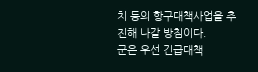치 등의 항구대책사업을 추진해 나갈 방침이다.
군은 우선 긴급대책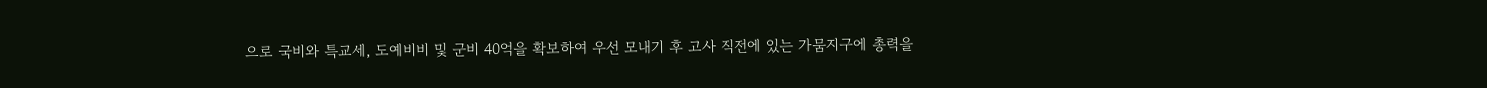으로 국비와 특교세, 도예비비 및 군비 40억을 확보하여 우선 모내기 후 고사 직전에 있는 가뭄지구에 총력을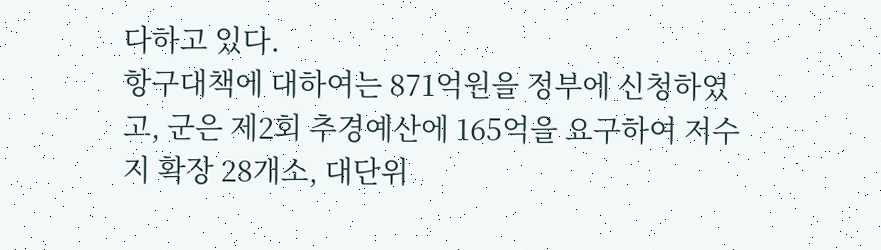다하고 있다.
항구대책에 대하여는 871억원을 정부에 신청하였고, 군은 제2회 추경예산에 165억을 요구하여 저수지 확장 28개소, 대단위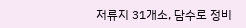저류지 31개소, 담수로 정비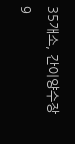35개소, 간이양수장 9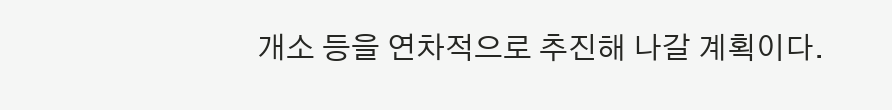개소 등을 연차적으로 추진해 나갈 계획이다.